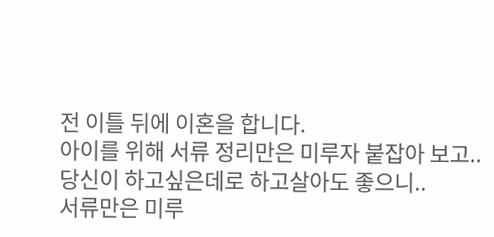전 이틀 뒤에 이혼을 합니다.
아이를 위해 서류 정리만은 미루자 붙잡아 보고..
당신이 하고싶은데로 하고살아도 좋으니..
서류만은 미루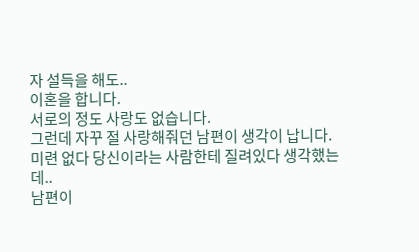자 설득을 해도..
이혼을 합니다.
서로의 정도 사랑도 없습니다.
그런데 자꾸 절 사랑해줘던 남편이 생각이 납니다.
미련 없다 당신이라는 사람한테 질려있다 생각했는데..
남편이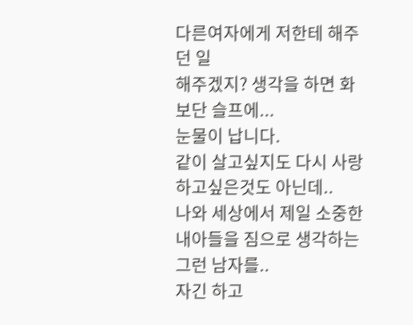다른여자에게 저한테 해주던 일
해주겠지? 생각을 하면 화보단 슬프에...
눈물이 납니다.
같이 살고싶지도 다시 사랑하고싶은것도 아닌데..
나와 세상에서 제일 소중한 내아들을 짐으로 생각하는 그런 남자를..
자긴 하고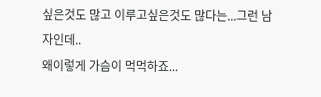싶은것도 많고 이루고싶은것도 많다는...그런 남자인데..
왜이렇게 가슴이 먹먹하죠...